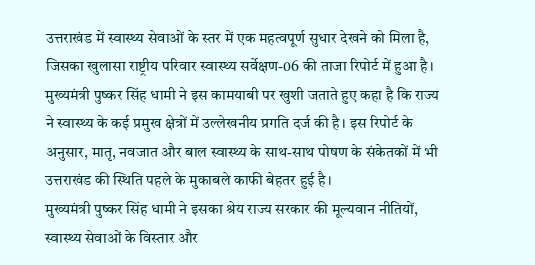उत्तराखंड में स्वास्थ्य सेवाओं के स्तर में एक महत्वपूर्ण सुधार देखने को मिला है, जिसका खुलासा राष्ट्रीय परिवार स्वास्थ्य सर्वेक्षण-06 की ताजा रिपोर्ट में हुआ है। मुख्यमंत्री पुष्कर सिंह धामी ने इस कामयाबी पर खुशी जताते हुए कहा है कि राज्य ने स्वास्थ्य के कई प्रमुख क्षेत्रों में उल्लेखनीय प्रगति दर्ज की है। इस रिपोर्ट के अनुसार, मातृ, नवजात और बाल स्वास्थ्य के साथ-साथ पोषण के संकेतकों में भी उत्तराखंड की स्थिति पहले के मुकाबले काफी बेहतर हुई है।
मुख्यमंत्री पुष्कर सिंह धामी ने इसका श्रेय राज्य सरकार की मूल्यवान नीतियों, स्वास्थ्य सेवाओं के विस्तार और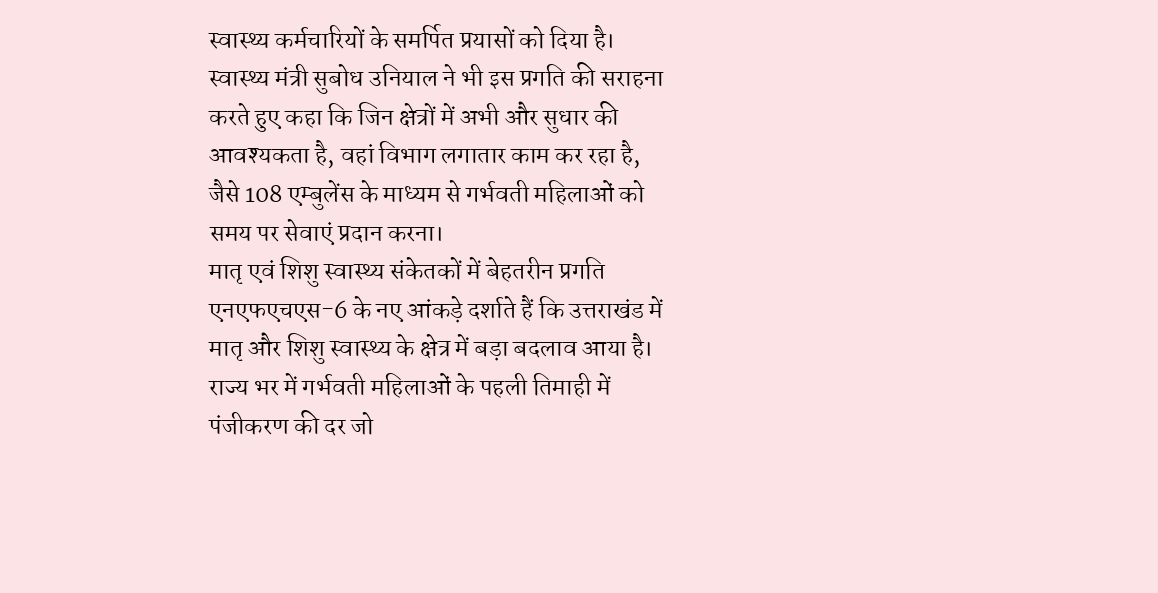स्वास्थ्य कर्मचारियों के समर्पित प्रयासों को दिया है। स्वास्थ्य मंत्री सुबोध उनियाल ने भी इस प्रगति की सराहना करते हुए कहा कि जिन क्षेत्रों में अभी और सुधार की आवश्यकता है, वहां विभाग लगातार काम कर रहा है, जैसे 108 एम्बुलेंस के माध्यम से गर्भवती महिलाओं को समय पर सेवाएं प्रदान करना।
मातृ एवं शिशु स्वास्थ्य संकेतकों में बेहतरीन प्रगति
एनएफएचएस-6 के नए आंकड़े दर्शाते हैं कि उत्तराखंड में मातृ और शिशु स्वास्थ्य के क्षेत्र में बड़ा बदलाव आया है। राज्य भर में गर्भवती महिलाओं के पहली तिमाही में पंजीकरण की दर जो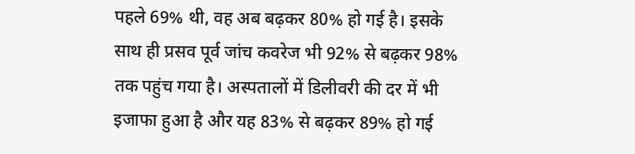पहले 69% थी, वह अब बढ़कर 80% हो गई है। इसके साथ ही प्रसव पूर्व जांच कवरेज भी 92% से बढ़कर 98% तक पहुंच गया है। अस्पतालों में डिलीवरी की दर में भी इजाफा हुआ है और यह 83% से बढ़कर 89% हो गई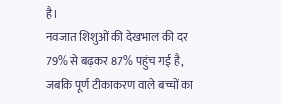है।
नवजात शिशुओं की देखभाल की दर 79% से बढ़कर 87% पहुंच गई है, जबकि पूर्ण टीकाकरण वाले बच्चों का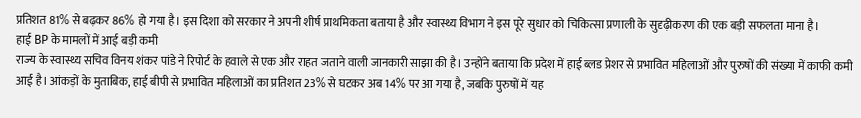प्रतिशत 81% से बढ़कर 86% हो गया है। इस दिशा को सरकार ने अपनी शीर्ष प्राथमिकता बताया है और स्वास्थ्य विभाग ने इस पूरे सुधार को चिकित्सा प्रणाली के सुदृढ़ीकरण की एक बड़ी सफलता माना है।
हाई BP के मामलों में आई बड़ी कमी
राज्य के स्वास्थ्य सचिव विनय शंकर पांडे ने रिपोर्ट के हवाले से एक और राहत जताने वाली जानकारी साझा की है। उन्होंने बताया कि प्रदेश में हाई ब्लड प्रेशर से प्रभावित महिलाओं और पुरुषों की संख्या में काफी कमी आई है। आंकड़ों के मुताबिक, हाई बीपी से प्रभावित महिलाओं का प्रतिशत 23% से घटकर अब 14% पर आ गया है, जबकि पुरुषों में यह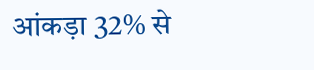आंकड़ा 32% से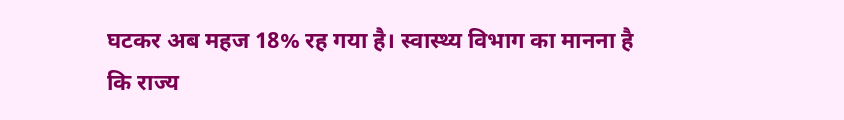घटकर अब महज 18% रह गया है। स्वास्थ्य विभाग का मानना है कि राज्य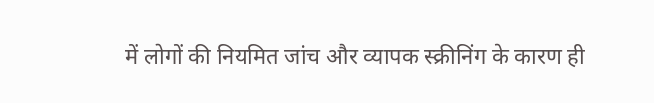में लोगों की नियमित जांच और व्यापक स्क्रीनिंग के कारण ही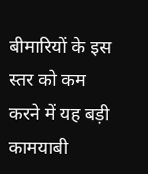बीमारियों के इस स्तर को कम करने में यह बड़ी कामयाबी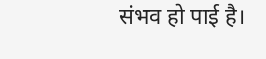संभव हो पाई है।